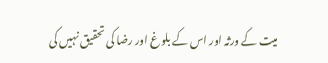میت کے ورثہ اور اس کے بلوغ اور رضا کی تحقیق نہیں کی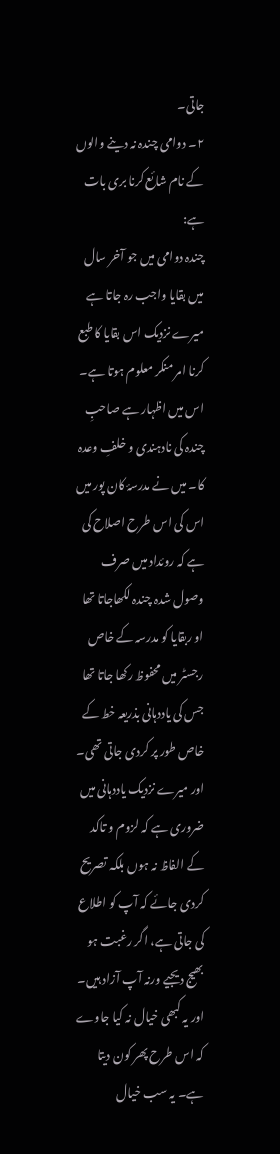جاتی۔
۲۔ دوامی چندہ نہ دینے والوں کے نام شائع کرنا بری بات ہے:
چندہ دوامی میں جو آخر سال میں بقایا واجب رہ جاتا ہے میرے نزدیک اس بقایا کا طبع کرنا امر منکر معلوم ہوتا ہے۔ اس میں اظہار ہے صاحبِ چندہ کی نادہندی و خلفِ وعدہ کا۔ میں نے مدرسۂ کان پور میں اس کی اس طرح اصلاح کی ہے کہ روئداد میں صرف وصول شدہ چندہ لکھاجاتا تھا او ربقایا کو مدرسہ کے خاص رجسٹر میں محفوظ رکھا جاتا تھا جس کی یاددہانی بذریعہ خط کے خاص طور پر کردی جاتی تھی۔ اور میرے نزدیک یاددہانی میں ضروری ہے کہ لزوم و تاکد کے الفاظ نہ ہوں بلکہ تصریح کردی جائے کہ آپ کو اطلاع کی جاتی ہے، اگر رغبت ہو بھیج دیجیے ورنہ آپ آزاد ہیں۔ اور یہ کبھی خیال نہ کیا جاوے کہ اس طرح پھر کون دیتا ہے۔ یہ سب خیال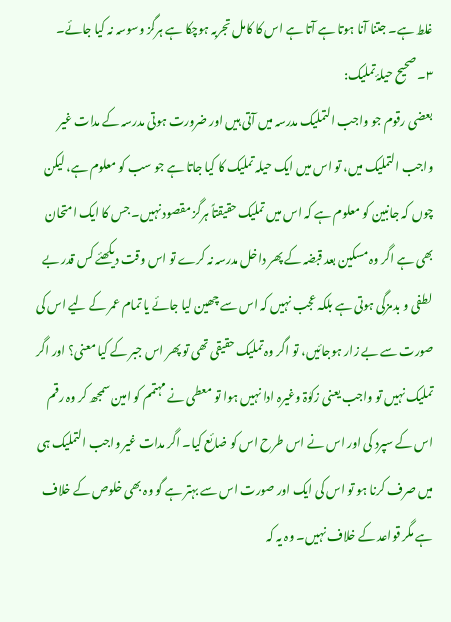غلط ہے۔ جتنا آنا ہوتا ہے آتا ہے اس کا کامل تجربہ ہوچکا ہے ہرگز وسوسہ نہ کیا جائے۔
۳۔ صحیح حیلۂ تملیک:
بعضی رقوم جو واجب التملیک مدرسہ میں آتی ہیں اور ضرورت ہوتی مدرسہ کے مدات غیر واجب التملیک میں، تو اس میں ایک حیلہ تملیک کا کیا جاتا ہے جو سب کو معلوم ہے، لیکن چوں کہ جانبین کو معلوم ہے کہ اس میں تملیک حقیقتاً ہرگز مقصود نہیں۔ جس کا ایک امتحان بھی ہے اگر وہ مسکین بعد قبضہ کے پھر داخل مدرسہ نہ کرے تو اس وقت دیکھئے کس قدر بے لطفی و بدمزگی ہوتی ہے بلکہ عجب نہیں کہ اس سے چھین لیا جائے یا تمام عمر کے لیے اس کی صورت سے بے زار ہوجائیں، تو اگر وہ تملیک حقیقی تھی تو پھر اس جبر کے کیا معنی؟ اور اگر تملیک نہیں تو واجب یعنی زکوٰۃ وغیرہ ادا نہیں ہوا تو معطی نے مہتمم کو امین سمجھ کر وہ رقم اس کے سپرد کی اور اس نے اس طرح اس کو ضائع کیا۔ اگر مدات غیر واجب التملیک ہی میں صرف کرنا ہو تو اس کی ایک اور صورت اس سے بہتر ہے گو وہ بھی خلوص کے خلاف ہے مگر قواعد کے خلاف نہیں۔ وہ یہ کہ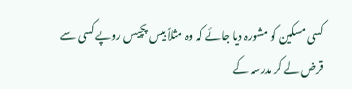کسی مسکین کو مشورہ دیا جائے کہ وہ مثلاً بیس پچیس روپے کسی سے قرض لے کر مدرسہ کے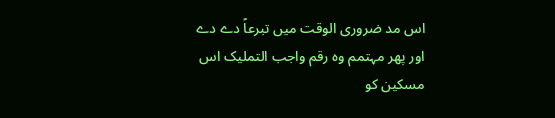اس مد ضروری الوقت میں تبرعاً دے دے اور پھر مہتمم وہ رقم واجب التملیک اس مسکین کو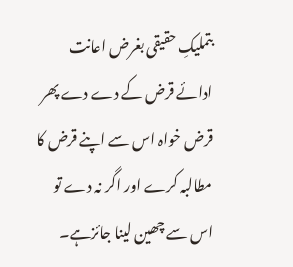بتملیکِ حقیقی بغرض اعانت ادائے قرض کے دے دے پھر قرض خواہ اس سے اپنے قرض کا مطالبہ کرے اور اگر نہ دے تو اس سے چھین لینا جائزہے۔